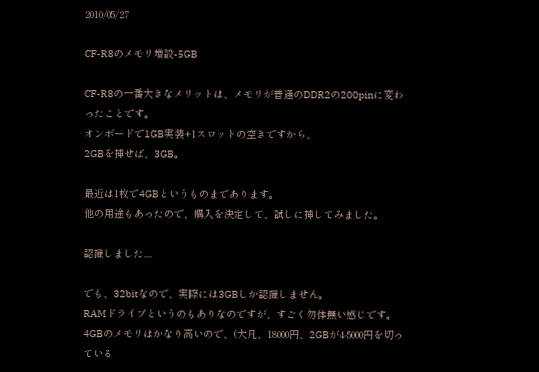2010/05/27

CF-R8のメモリ増設-5GB

CF-R8の一番大きなメリットは、メモリが普通のDDR2の200pinに変わったことです。
オンボードで1GB実装+1スロットの空きですから、
2GBを挿せば、3GB。

最近は1枚で4GBというものまであります。
他の用途もあったので、購入を決定して、試しに挿してみました。

認識しました....

でも、32bitなので、実際には3GBしか認識しません。
RAMドライブというのもありなのですが、すごく勿体無い感じです。
4GBのメモリはかなり高いので、(大凡、18000円、2GBが4-5000円を切っている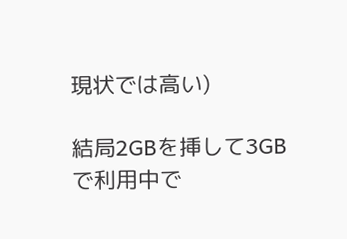現状では高い)

結局2GBを挿して3GBで利用中で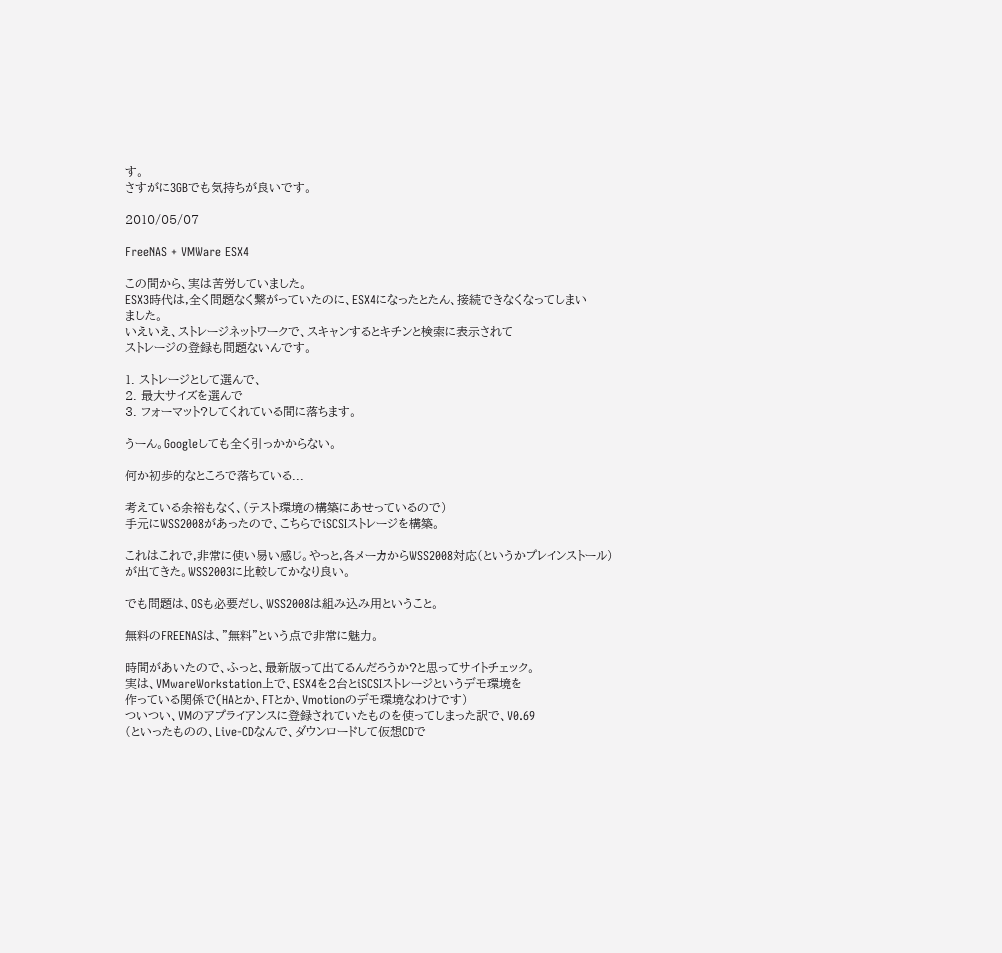す。
さすがに3GBでも気持ちが良いです。

2010/05/07

FreeNAS + VMWare ESX4

この間から、実は苦労していました。
ESX3時代は,全く問題なく繋がっていたのに、ESX4になったとたん、接続できなくなってしまい
ました。
いえいえ、ストレージネットワークで、スキャンするとキチンと検索に表示されて
ストレージの登録も問題ないんです。

1. ストレージとして選んで、
2. 最大サイズを選んで
3. フォーマット?してくれている間に落ちます。

うーん。Googleしても全く引っかからない。

何か初歩的なところで落ちている...

考えている余裕もなく、(テスト環境の構築にあせっているので)
手元にWSS2008があったので、こちらでiSCSIストレージを構築。

これはこれで,非常に使い易い感じ。やっと,各メーカからWSS2008対応(というかプレインストール)
が出てきた。WSS2003に比較してかなり良い。

でも問題は、OSも必要だし、WSS2008は組み込み用ということ。

無料のFREENASは、”無料”という点で非常に魅力。

時間があいたので、ふっと、最新版って出てるんだろうか?と思ってサイトチェック。
実は、VMwareWorkstation上で、ESX4を2台とiSCSIストレージというデモ環境を
作っている関係で(HAとか、FTとか、Vmotionのデモ環境なわけです)
ついつい、VMのアプライアンスに登録されていたものを使ってしまった訳で、V0.69
(といったものの、Live-CDなんで、ダウンロードして仮想CDで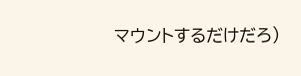マウントするだけだろ)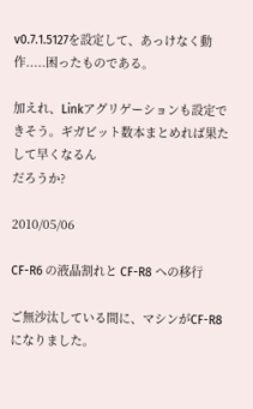v0.7.1.5127を設定して、あっけなく動作.....困ったものである。

加えれ、Linkアグリゲーションも設定できそう。ギガビット数本まとめれば果たして早くなるん
だろうか?

2010/05/06

CF-R6 の液晶割れと CF-R8 への移行

ご無沙汰している間に、マシンがCF-R8になりました。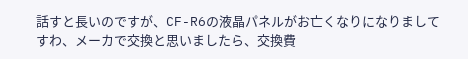話すと長いのですが、CF-R6の液晶パネルがお亡くなりになりまして
すわ、メーカで交換と思いましたら、交換費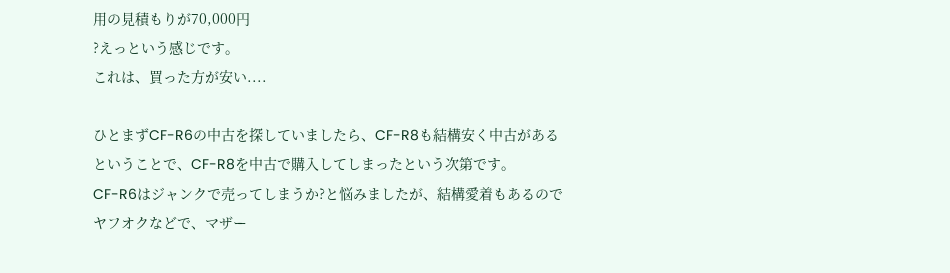用の見積もりが70,000円
?えっという感じです。
これは、買った方が安い....

ひとまずCF-R6の中古を探していましたら、CF-R8も結構安く中古がある
ということで、CF-R8を中古で購入してしまったという次第です。
CF-R6はジャンクで売ってしまうか?と悩みましたが、結構愛着もあるので
ヤフオクなどで、マザー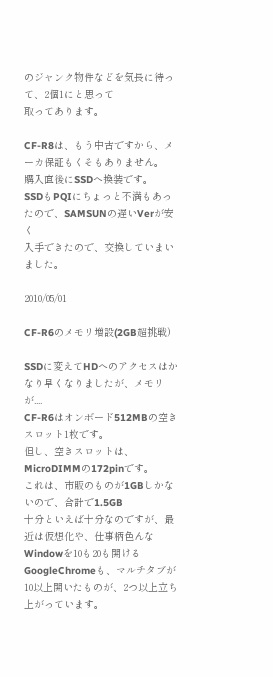のジャンク物件などを気長に待って、2個1にと思って
取ってあります。

CF-R8は、もう中古ですから、メーカ保証もくそもありません。
購入直後にSSDへ換装です。
SSDもPQIにちょっと不満もあったので、SAMSUNの遅いVerが安く
入手できたので、交換していまいました。

2010/05/01

CF-R6のメモリ増設(2GB超挑戦)

SSDに変えてHDへのアクセスはかなり早くなりましたが、メモリが....
CF-R6はオンボード512MBの空きスロット1枚です。
但し、空きスロットは、MicroDIMMの172pinです。
これは、市販のものが1GBしかないので、合計で1.5GB
十分といえば十分なのですが、最近は仮想化や、仕事柄色んなWindowを10も20も開ける
GoogleChromeも、マルチタブが10以上開いたものが、2つ以上立ち上がっています。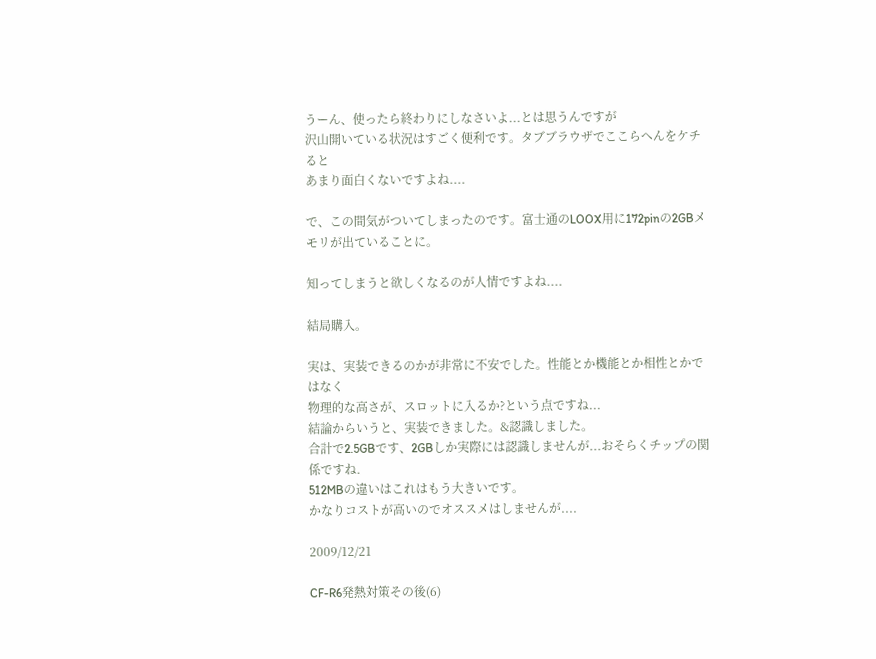うーん、使ったら終わりにしなさいよ...とは思うんですが
沢山開いている状況はすごく便利です。タブブラウザでここらへんをケチると
あまり面白くないですよね....

で、この間気がついてしまったのです。富士通のLOOX用に172pinの2GBメモリが出ていることに。

知ってしまうと欲しくなるのが人情ですよね....

結局購入。

実は、実装できるのかが非常に不安でした。性能とか機能とか相性とかではなく
物理的な高さが、スロットに入るか?という点ですね...
結論からいうと、実装できました。&認識しました。
合計で2.5GBです、2GBしか実際には認識しませんが...おそらくチップの関係ですね.
512MBの違いはこれはもう大きいです。
かなりコストが高いのでオススメはしませんが....

2009/12/21

CF-R6発熱対策その後(6)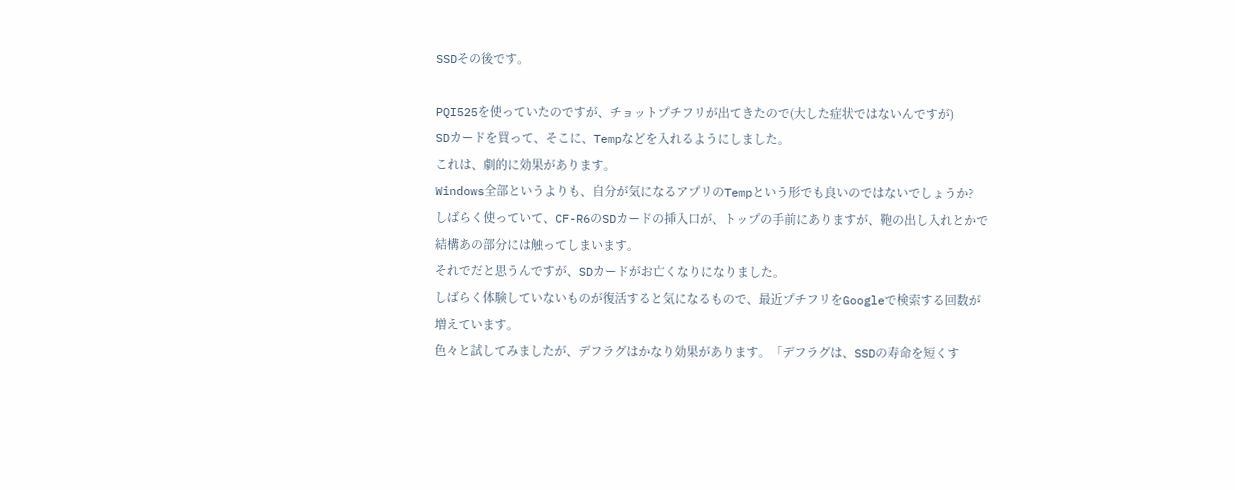SSDその後です。

PQI525を使っていたのですが、チョットプチフリが出てきたので(大した症状ではないんですが)
SDカードを買って、そこに、Tempなどを入れるようにしました。
これは、劇的に効果があります。
Windows全部というよりも、自分が気になるアプリのTempという形でも良いのではないでしょうか?
しばらく使っていて、CF-R6のSDカードの挿入口が、トップの手前にありますが、鞄の出し入れとかで
結構あの部分には触ってしまいます。
それでだと思うんですが、SDカードがお亡くなりになりました。
しばらく体験していないものが復活すると気になるもので、最近プチフリをGoogleで検索する回数が
増えています。
色々と試してみましたが、デフラグはかなり効果があります。「デフラグは、SSDの寿命を短くす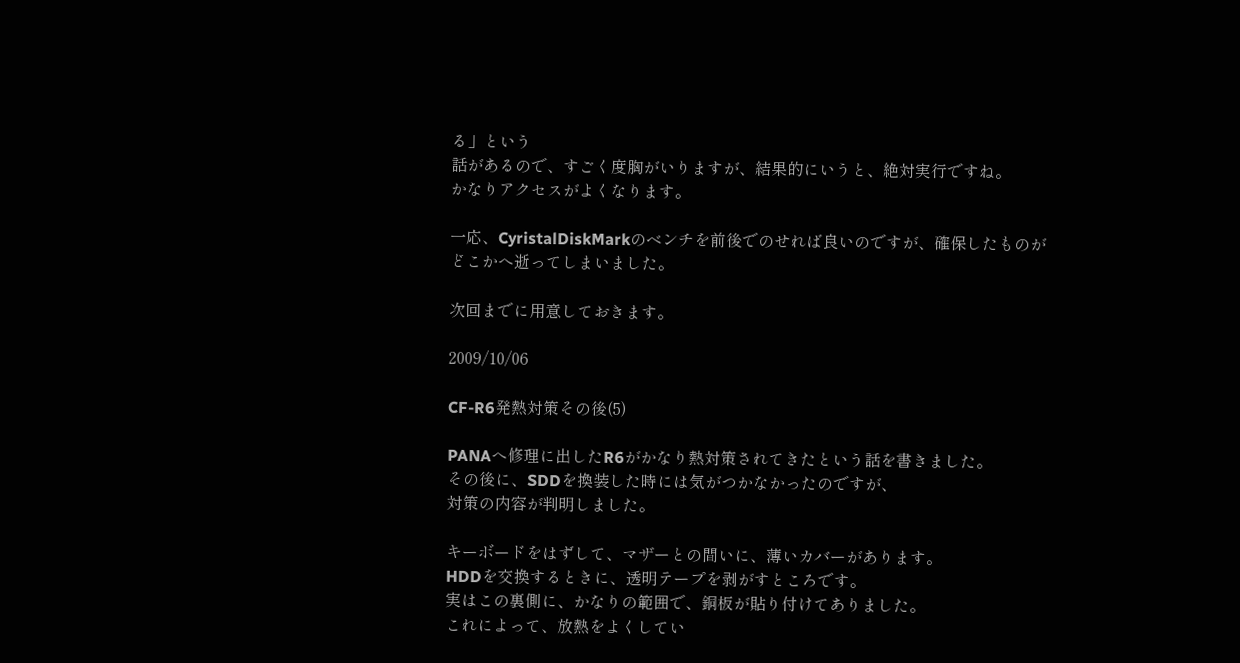る」という
話があるので、すごく度胸がいりますが、結果的にいうと、絶対実行ですね。
かなりアクセスがよくなります。

一応、CyristalDiskMarkのベンチを前後でのせれば良いのですが、確保したものが
どこかへ逝ってしまいました。

次回までに用意しておきます。

2009/10/06

CF-R6発熱対策その後(5)

PANAへ修理に出したR6がかなり熱対策されてきたという話を書きました。
その後に、SDDを換装した時には気がつかなかったのですが、
対策の内容が判明しました。

キーボードをはずして、マザーとの間いに、薄いカバーがあります。
HDDを交換するときに、透明テープを剥がすところです。
実はこの裏側に、かなりの範囲で、銅板が貼り付けてありました。
これによって、放熱をよくしてい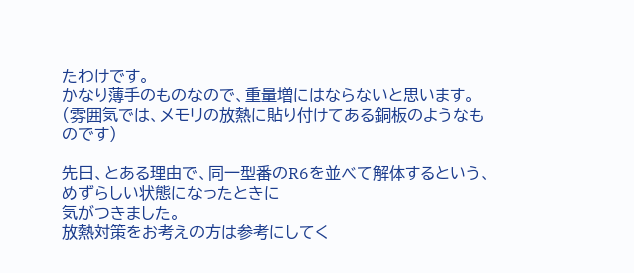たわけです。
かなり薄手のものなので、重量増にはならないと思います。
(雰囲気では、メモリの放熱に貼り付けてある銅板のようなものです)

先日、とある理由で、同一型番のR6を並べて解体するという、めずらしい状態になったときに
気がつきました。
放熱対策をお考えの方は参考にしてく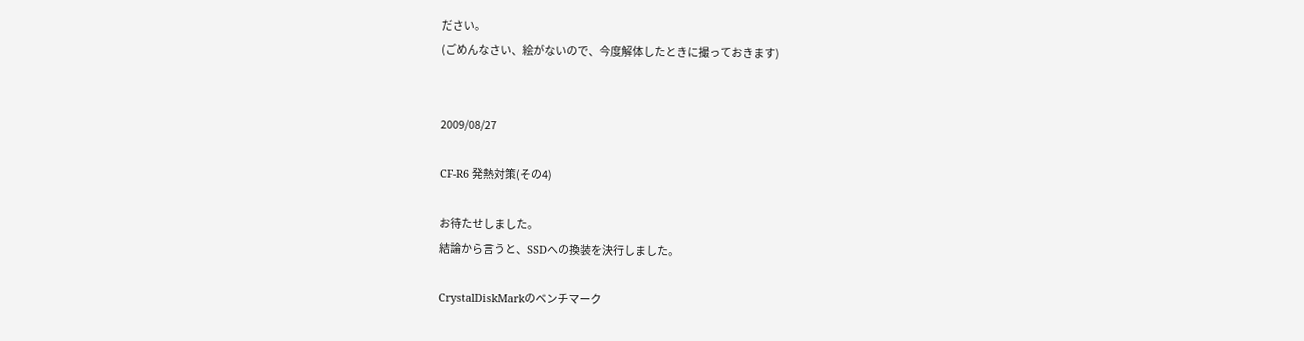ださい。
(ごめんなさい、絵がないので、今度解体したときに撮っておきます)


2009/08/27

CF-R6 発熱対策(その4)

お待たせしました。
結論から言うと、SSDへの換装を決行しました。

CrystalDiskMarkのベンチマーク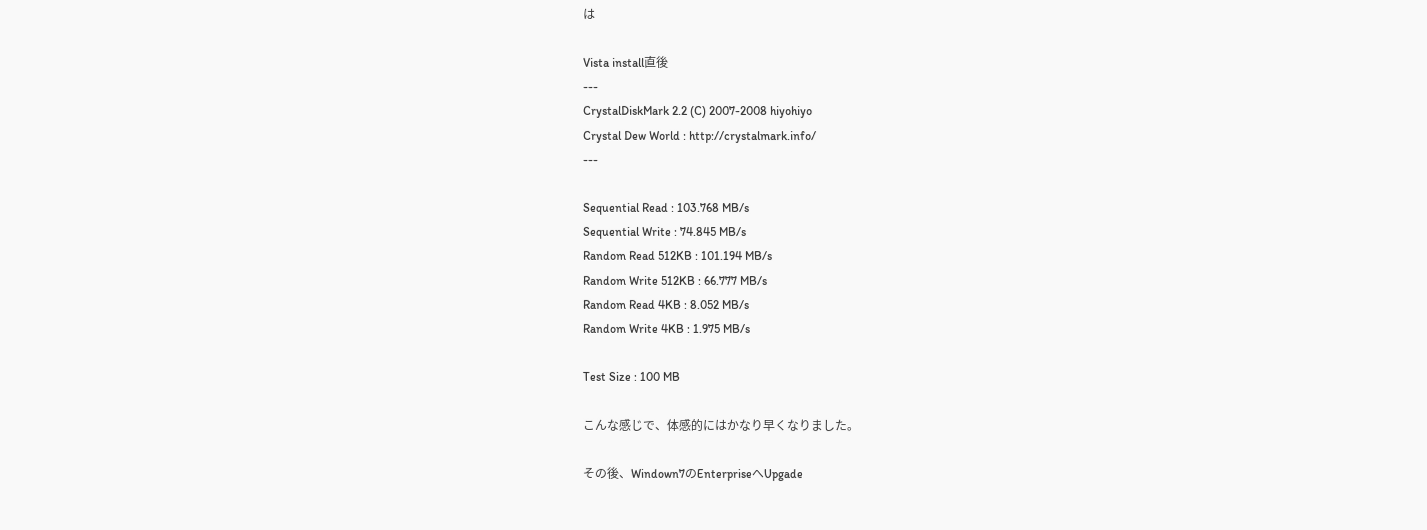は

Vista install直後
---
CrystalDiskMark 2.2 (C) 2007-2008 hiyohiyo
Crystal Dew World : http://crystalmark.info/
---

Sequential Read : 103.768 MB/s
Sequential Write : 74.845 MB/s
Random Read 512KB : 101.194 MB/s
Random Write 512KB : 66.777 MB/s
Random Read 4KB : 8.052 MB/s
Random Write 4KB : 1.975 MB/s

Test Size : 100 MB

こんな感じで、体感的にはかなり早くなりました。

その後、Windown7のEnterpriseへUpgade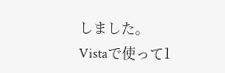しました。
Vistaで使って1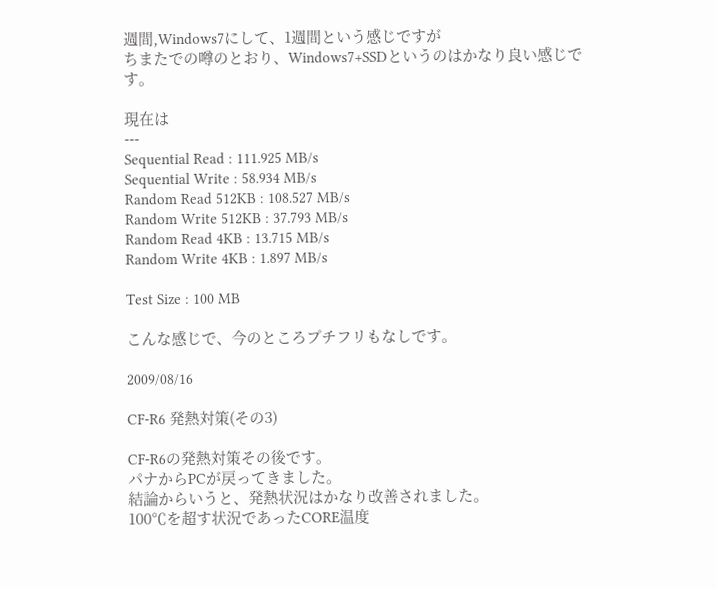週間,Windows7にして、1週間という感じですが
ちまたでの噂のとおり、Windows7+SSDというのはかなり良い感じです。

現在は
---
Sequential Read : 111.925 MB/s
Sequential Write : 58.934 MB/s
Random Read 512KB : 108.527 MB/s
Random Write 512KB : 37.793 MB/s
Random Read 4KB : 13.715 MB/s
Random Write 4KB : 1.897 MB/s

Test Size : 100 MB

こんな感じで、今のところプチフリもなしです。

2009/08/16

CF-R6 発熱対策(その3)

CF-R6の発熱対策その後です。
パナからPCが戻ってきました。
結論からいうと、発熱状況はかなり改善されました。
100℃を超す状況であったCORE温度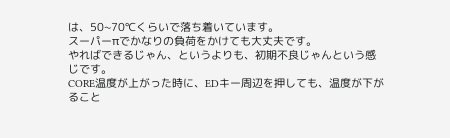は、50~70℃くらいで落ち着いています。
スーパーπでかなりの負荷をかけても大丈夫です。
やればできるじゃん、というよりも、初期不良じゃんという感じです。
CORE温度が上がった時に、EDキー周辺を押しても、温度が下がること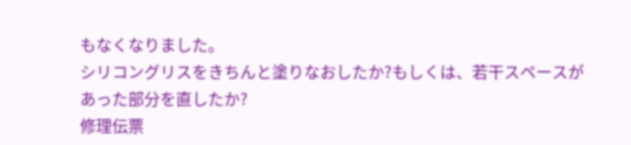もなくなりました。
シリコングリスをきちんと塗りなおしたか?もしくは、若干スペースがあった部分を直したか?
修理伝票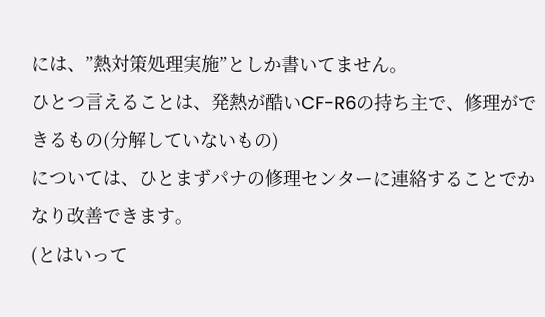には、”熱対策処理実施”としか書いてません。
ひとつ言えることは、発熱が酷いCF-R6の持ち主で、修理ができるもの(分解していないもの)
については、ひとまずパナの修理センターに連絡することでかなり改善できます。
(とはいって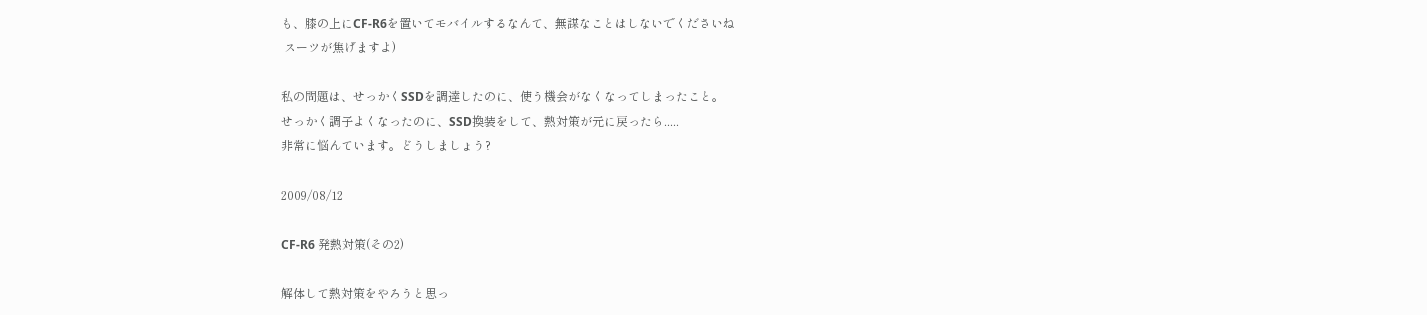も、膝の上にCF-R6を置いてモバイルするなんて、無謀なことはしないでくださいね
 スーツが焦げますよ)

私の問題は、せっかくSSDを調達したのに、使う機会がなくなってしまったこと。
せっかく調子よくなったのに、SSD換装をして、熱対策が元に戻ったら.....
非常に悩んています。どうしましょう?

2009/08/12

CF-R6 発熱対策(その2)

解体して熱対策をやろうと思っ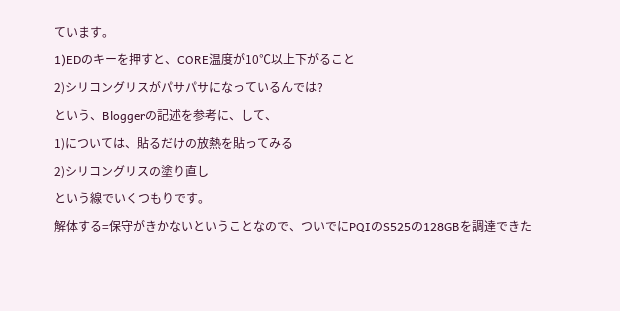ています。
1)EDのキーを押すと、CORE温度が10℃以上下がること
2)シリコングリスがパサパサになっているんでは?
という、Bloggerの記述を参考に、して、
1)については、貼るだけの放熱を貼ってみる
2)シリコングリスの塗り直し
という線でいくつもりです。
解体する=保守がきかないということなので、ついでにPQIのS525の128GBを調達できた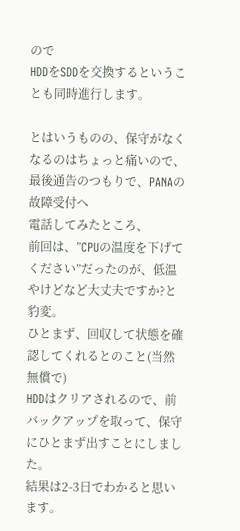ので
HDDをSDDを交換するということも同時進行します。

とはいうものの、保守がなくなるのはちょっと痛いので、最後通告のつもりで、PANAの故障受付へ
電話してみたところ、
前回は、”CPUの温度を下げてください”だったのが、低温やけどなど大丈夫ですか?と豹変。
ひとまず、回収して状態を確認してくれるとのこと(当然無償で)
HDDはクリアされるので、前バックアップを取って、保守にひとまず出すことにしました。
結果は2-3日でわかると思います。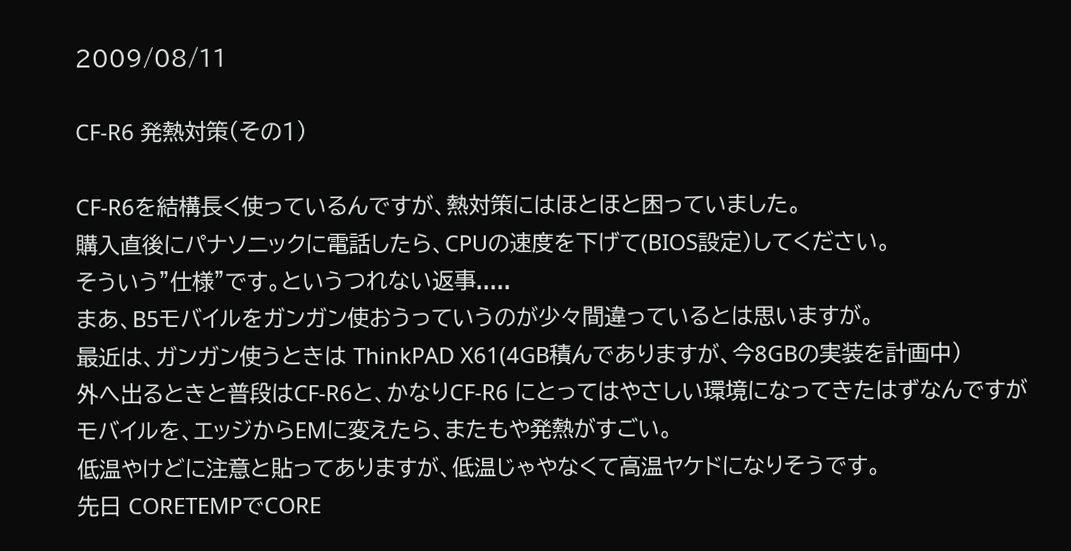2009/08/11

CF-R6 発熱対策(その1)

CF-R6を結構長く使っているんですが、熱対策にはほとほと困っていました。
購入直後にパナソニックに電話したら、CPUの速度を下げて(BIOS設定)してください。
そういう”仕様”です。というつれない返事.....
まあ、B5モバイルをガンガン使おうっていうのが少々間違っているとは思いますが。
最近は、ガンガン使うときは ThinkPAD X61(4GB積んでありますが、今8GBの実装を計画中)
外へ出るときと普段はCF-R6と、かなりCF-R6 にとってはやさしい環境になってきたはずなんですが
モバイルを、エッジからEMに変えたら、またもや発熱がすごい。
低温やけどに注意と貼ってありますが、低温じゃやなくて高温ヤケドになりそうです。
先日 CORETEMPでCORE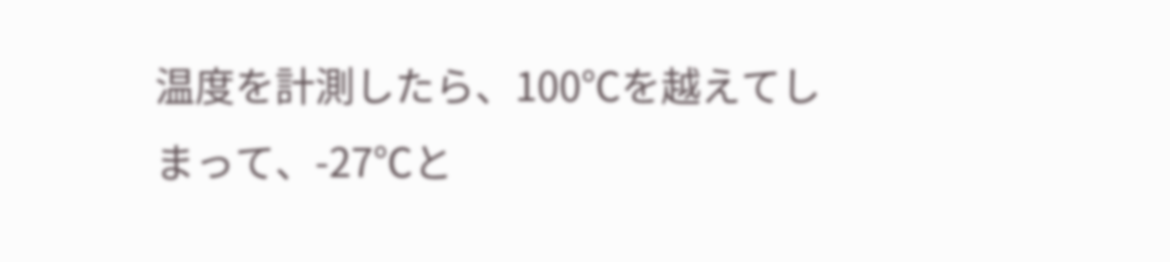温度を計測したら、100℃を越えてしまって、-27℃と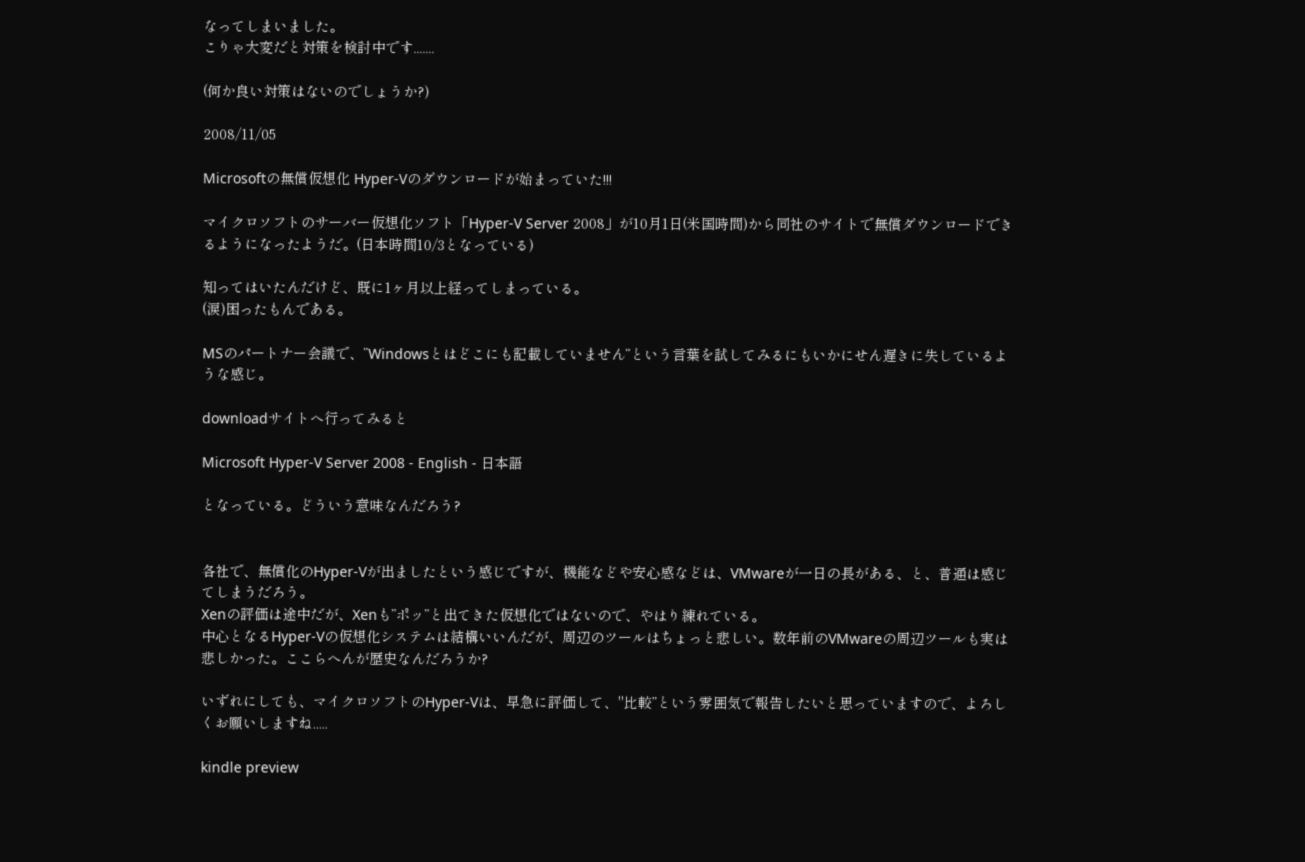なってしまいました。
こりゃ大変だと対策を検討中です.......

(何か良い対策はないのでしょうか?)

2008/11/05

Microsoftの無償仮想化 Hyper-Vのダウンロードが始まっていた!!!

マイクロソフトのサーバー仮想化ソフト「Hyper-V Server 2008」が10月1日(米国時間)から同社のサイトで無償ダウンロードできるようになったようだ。(日本時間10/3となっている)

知ってはいたんだけど、既に1ヶ月以上経ってしまっている。
(涙)困ったもんである。

MSのパートナー会議で、”Windowsとはどこにも記載していません”という言葉を試してみるにもいかにせん遅きに失しているような感じ。

downloadサイトへ行ってみると

Microsoft Hyper-V Server 2008 - English - 日本語

となっている。どういう意味なんだろう?


各社で、無償化のHyper-Vが出ましたという感じですが、機能などや安心感などは、VMwareが一日の長がある、と、普通は感じてしまうだろう。
Xenの評価は途中だが、Xenも”ポッ”と出てきた仮想化ではないので、やはり練れている。
中心となるHyper-Vの仮想化システムは結構いいんだが、周辺のツールはちょっと悲しい。数年前のVMwareの周辺ツールも実は悲しかった。ここらへんが歴史なんだろうか?

いずれにしても、マイクロソフトのHyper-Vは、早急に評価して、"比較”という雰囲気で報告したいと思っていますので、よろしくお願いしますね.....

kindle preview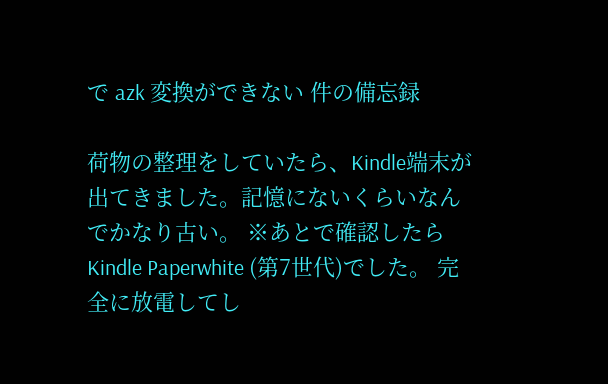で azk 変換ができない 件の備忘録

荷物の整理をしていたら、Kindle端末が出てきました。記憶にないくらいなんでかなり古い。 ※あとで確認したら Kindle Paperwhite (第7世代)でした。 完全に放電してし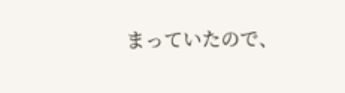まっていたので、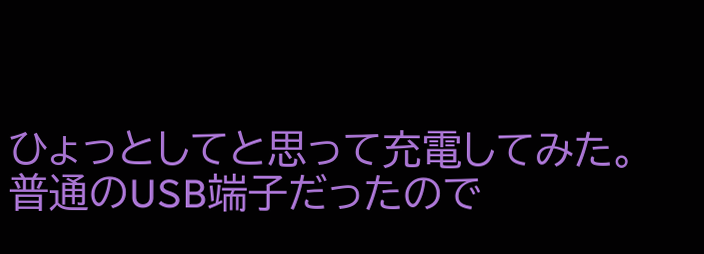ひょっとしてと思って充電してみた。 普通のUSB端子だったので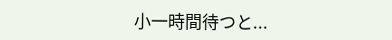小一時間待つと...